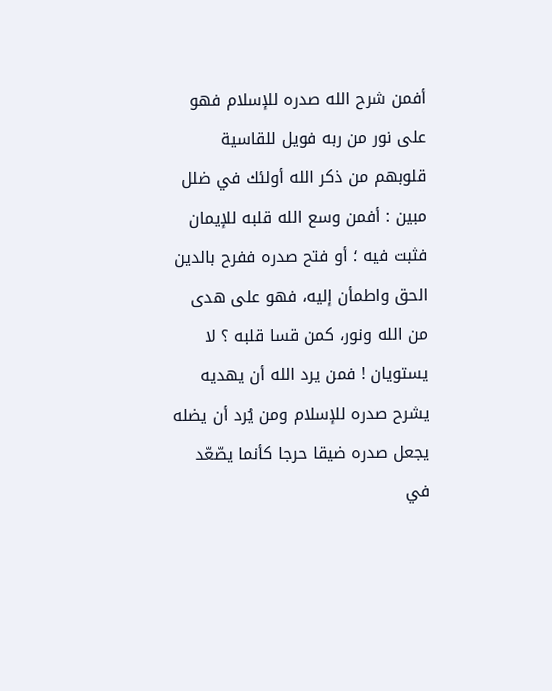أفمن شرح الله صدره للإسلام فهو على نور من ربه فويل للقاسية قلوبهم من ذكر الله أولئك في ضلل مبين : أفمن وسع الله قلبه للإيمان فثبت فيه ؛ أو فتح صدره ففرح بالدين الحق واطمأن إليه، فهو على هدى من الله ونور، كمن قسا قلبه ؟ لا يستويان ! فمن يرد الله أن يهديه يشرح صدره للإسلام ومن يُرد أن يضله يجعل صدره ضيقا حرجا كأنما يصّعّد في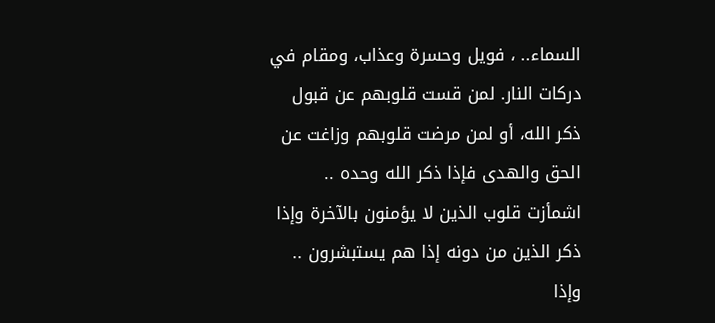السماء.. ، فويل وحسرة وعذاب، ومقام في دركات النار. لمن قست قلوبهم عن قبول ذكر الله، أو لمن مرضت قلوبهم وزاغت عن الحق والهدى فإذا ذكر الله وحده .. اشمأزت قلوب الذين لا يؤمنون بالآخرة وإذا ذكر الذين من دونه إذا هم يستبشرون .. وإذا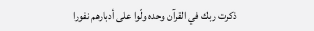ذكرت ربك في القرآن وحده ولّوا على أدبارهم نفورا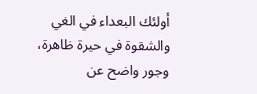أولئك البعداء في الغي والشقوة في حيرة ظاهرة، وجور واضح عن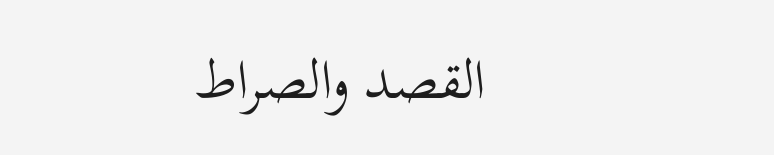القصد والصراط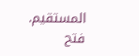المستقيم.
فتح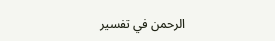الرحمن في تفسير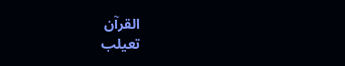القرآن
تعيلب